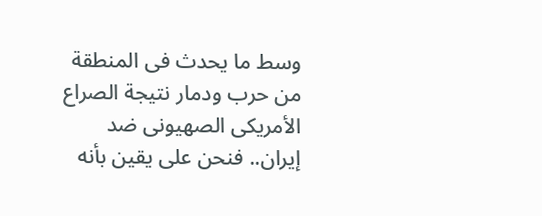وسط ما يحدث فى المنطقة من حرب ودمار نتيجة الصراع الأمريكى الصهيونى ضد إيران.. فنحن على يقين بأنه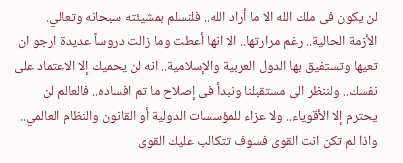لن يكون فى ملك الله الا ما أراد الله.. فلنسلم بمشيئته سبحانه وتعالي.
الأزمة الحالية.. رغم مرارتها.. الا انها أعطت وما زالت دروساً عديدة ارجو ان تعيها وتستفيق بها الدول العربية والإسلامية.. انه لن يحميك إلا الاعتماد على نفسك.. ولننظر الى مستقبلنا ونبدأ فى إصلاح ما تم افساده.. فالعالم لن يحترم إلا الأقوياء.. ولا عزاء للمؤسسات الدولية أو القانون والنظام العالمي.. واذا لم تكن انت القوى فسوف تتكالب عليك القوى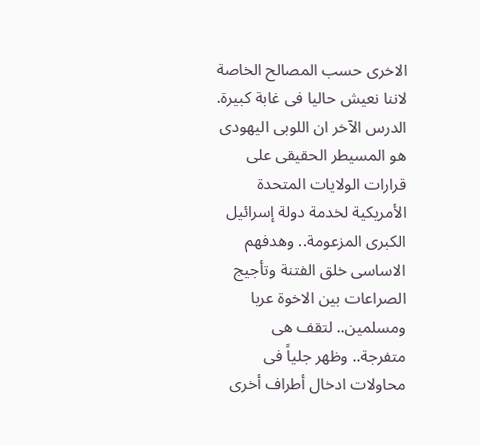الاخرى حسب المصالح الخاصة لاننا نعيش حاليا فى غابة كبيرة.
الدرس الآخر ان اللوبى اليهودى هو المسيطر الحقيقى على قرارات الولايات المتحدة الأمريكية لخدمة دولة إسرائيل الكبرى المزعومة.. وهدفهم الاساسى خلق الفتنة وتأجيج الصراعات بين الاخوة عربا ومسلمين.. لتقف هى متفرجة.. وظهر جلياً فى محاولات ادخال أطراف أخرى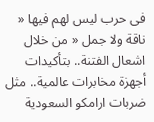فى حرب ليس لهم فيها « ناقة ولا جمل « من خلال اشعال الفتنة.. بتأكيدات أجهزة مخابرات عالمية.. مثل ضربات ارامكو السعودية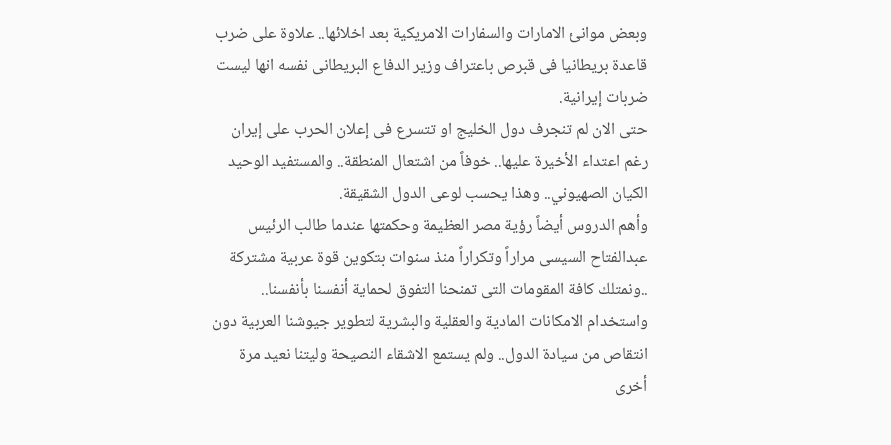وبعض موانئ الامارات والسفارات الامريكية بعد اخلائها.. علاوة على ضرب قاعدة بريطانيا فى قبرص باعتراف وزير الدفاع البريطانى نفسه انها ليست ضربات إيرانية.
حتى الان لم تنجرف دول الخليج او تتسرع فى إعلان الحرب على إيران رغم اعتداء الأخيرة عليها.. خوفاً من اشتعال المنطقة.. والمستفيد الوحيد الكيان الصهيوني.. وهذا يحسب لوعى الدول الشقيقة.
وأهم الدروس أيضاً رؤية مصر العظيمة وحكمتها عندما طالب الرئيس عبدالفتاح السيسى مراراً وتكراراً منذ سنوات بتكوين قوة عربية مشتركة ..ونمتلك كافة المقومات التى تمنحنا التفوق لحماية أنفسنا بأنفسنا.. واستخدام الامكانات المادية والعقلية والبشرية لتطوير جيوشنا العربية دون انتقاص من سيادة الدول.. ولم يستمع الاشقاء النصيحة وليتنا نعيد مرة أخرى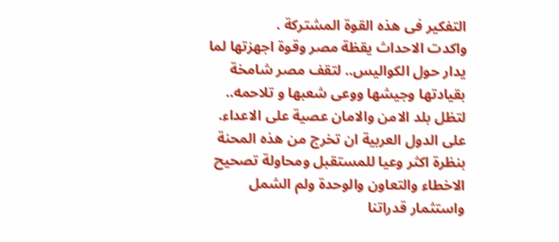التفكير فى هذه القوة المشتركة .
واكدت الاحداث يقظة مصر وقوة اجهزتها لما يدار حول الكواليس.. لتقف مصر شامخة بقيادتها وجيشها ووعى شعبها و تلاحمه.. لتظل بلد الامن والامان عصية على الاعداء.
على الدول العربية ان تخرج من هذه المحنة بنظرة اكثر وعيا للمستقبل ومحاولة تصحيح الاخطاء والتعاون والوحدة ولم الشمل واستثمار قدراتنا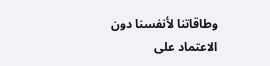وطاقاتنا لأنفسنا دون الاعتماد على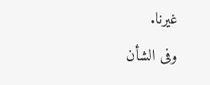غيرنا.
وفى الشأن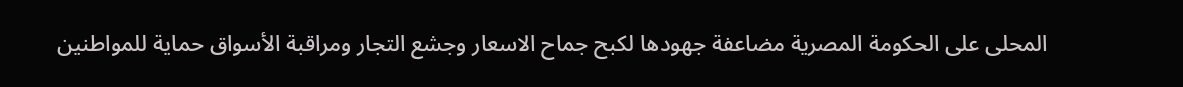المحلى على الحكومة المصرية مضاعفة جهودها لكبح جماح الاسعار وجشع التجار ومراقبة الأسواق حماية للمواطنين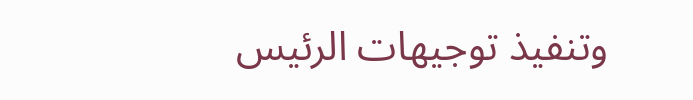وتنفيذ توجيهات الرئيس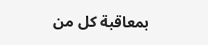بمعاقبة كل من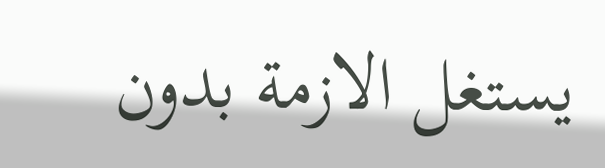يستغل الازمة بدون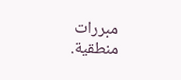مبررات منطقية.